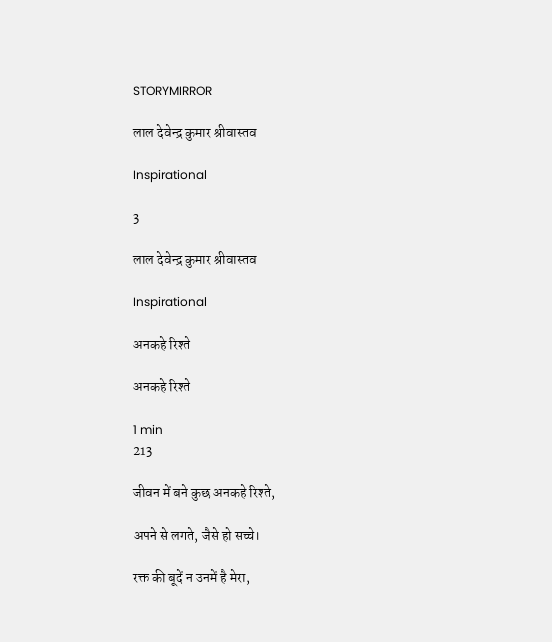STORYMIRROR

लाल देवेन्द्र कुमार श्रीवास्तव

Inspirational

3

लाल देवेन्द्र कुमार श्रीवास्तव

Inspirational

अनकहे रिश्ते

अनकहे रिश्ते

1 min
213

जीवन में बने कुछ अनकहे रिश्ते,

अपने से लगते, जैसे हो सच्चे।

रक्त की बूदें न उनमें है मेरा,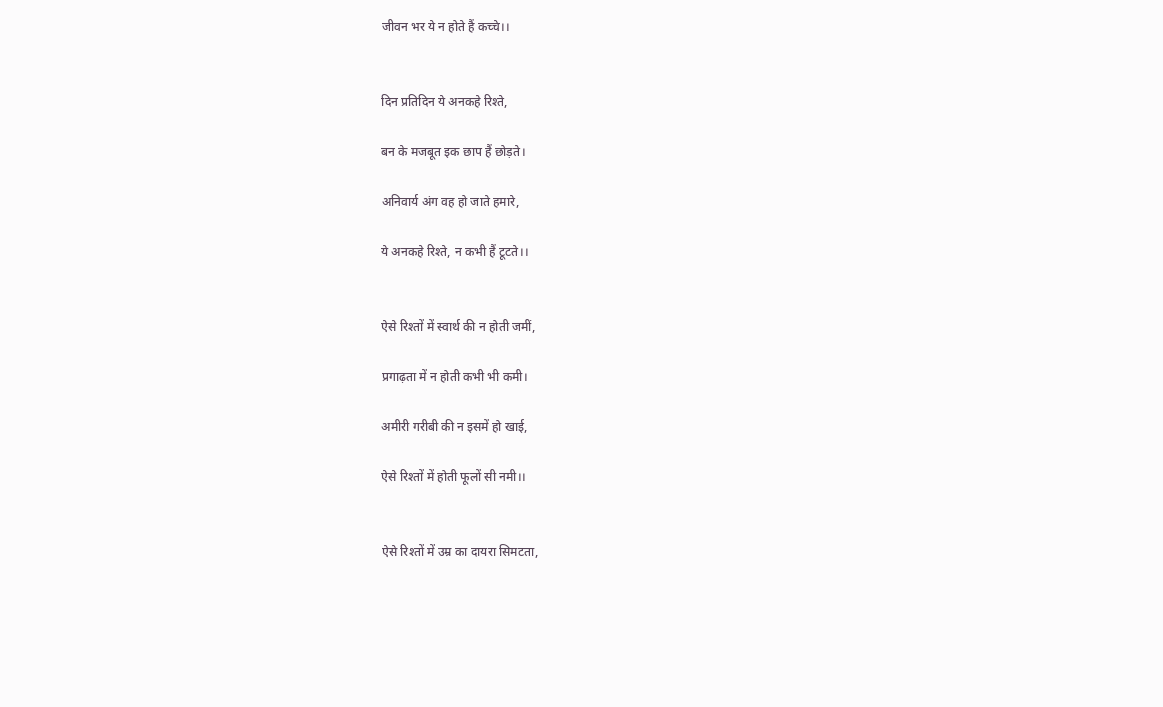जीवन भर ये न होते हैं कच्चे।।


दिन प्रतिदिन ये अनकहे रिश्ते,

बन के मजबूत इक छाप हैं छोड़ते।

अनिवार्य अंग वह हो जाते हमारे,

ये अनकहे रिश्ते, न कभी हैं टूटते।।


ऐसे रिश्तों में स्वार्थ की न होती जमीं,

प्रगाढ़ता में न होती कभी भी कमी।

अमीरी गरीबी की न इसमें हो खाई,

ऐसे रिश्तों में होती फूलों सी नमी।।


ऐसे रिश्तों में उम्र का दायरा सिमटता,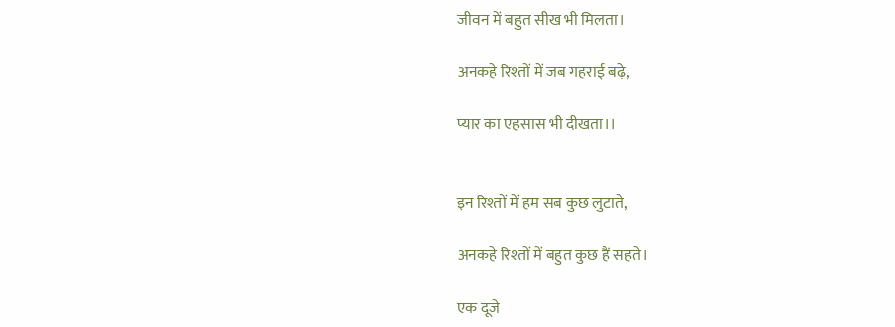जीवन में बहुत सीख भी मिलता।

अनकहे रिश्तों में जब गहराई बढ़े,

प्यार का एहसास भी दीखता।।


इन रिश्तों में हम सब कुछ लुटाते,

अनकहे रिश्तों में बहुत कुछ हैं सहते।

एक दूजे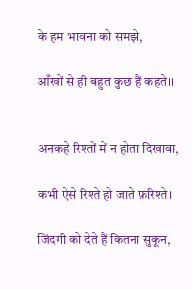के हम भावना को समझे,

आँखों से ही बहुत कुछ हैं कहते।।


अनकहे रिश्तों में न होता दिखावा,

कभी ऐसे रिश्ते हो जाते फ़रिश्ते।

जिंदगी को देते हैं कितना सुकून,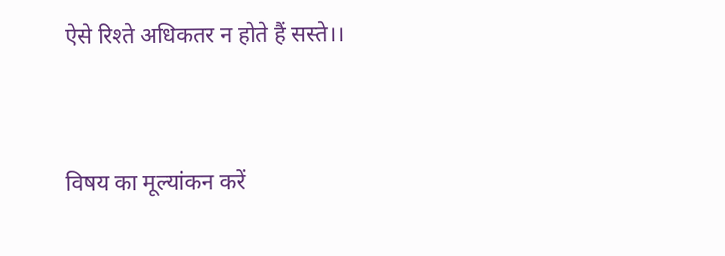ऐसे रिश्ते अधिकतर न होते हैं सस्ते।।



विषय का मूल्यांकन करें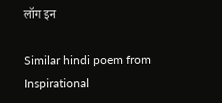लॉग इन

Similar hindi poem from Inspirational